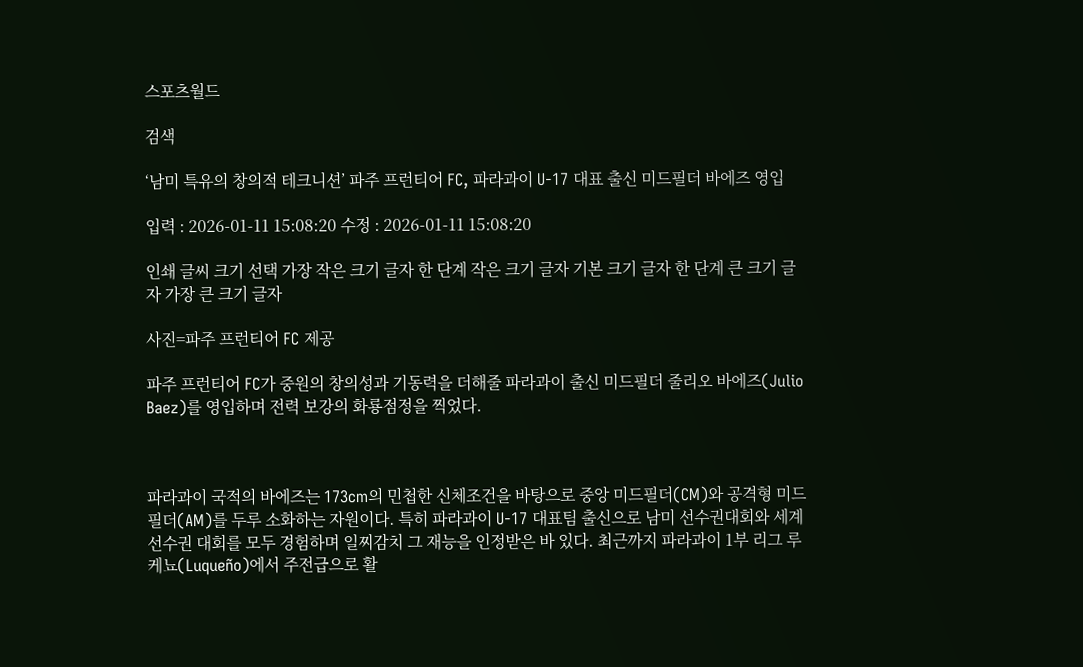스포츠월드

검색

‘남미 특유의 창의적 테크니션’ 파주 프런티어 FC, 파라과이 U-17 대표 출신 미드필더 바에즈 영입

입력 : 2026-01-11 15:08:20 수정 : 2026-01-11 15:08:20

인쇄 글씨 크기 선택 가장 작은 크기 글자 한 단계 작은 크기 글자 기본 크기 글자 한 단계 큰 크기 글자 가장 큰 크기 글자

사진=파주 프런티어 FC 제공

파주 프런티어 FC가 중원의 창의성과 기동력을 더해줄 파라과이 출신 미드필더 줄리오 바에즈(Julio Baez)를 영입하며 전력 보강의 화룡점정을 찍었다.



파라과이 국적의 바에즈는 173cm의 민첩한 신체조건을 바탕으로 중앙 미드필더(CM)와 공격형 미드필더(AM)를 두루 소화하는 자원이다. 특히 파라과이 U-17 대표팀 출신으로 남미 선수권대회와 세계 선수권 대회를 모두 경험하며 일찌감치 그 재능을 인정받은 바 있다. 최근까지 파라과이 1부 리그 루케뇨(Luqueño)에서 주전급으로 활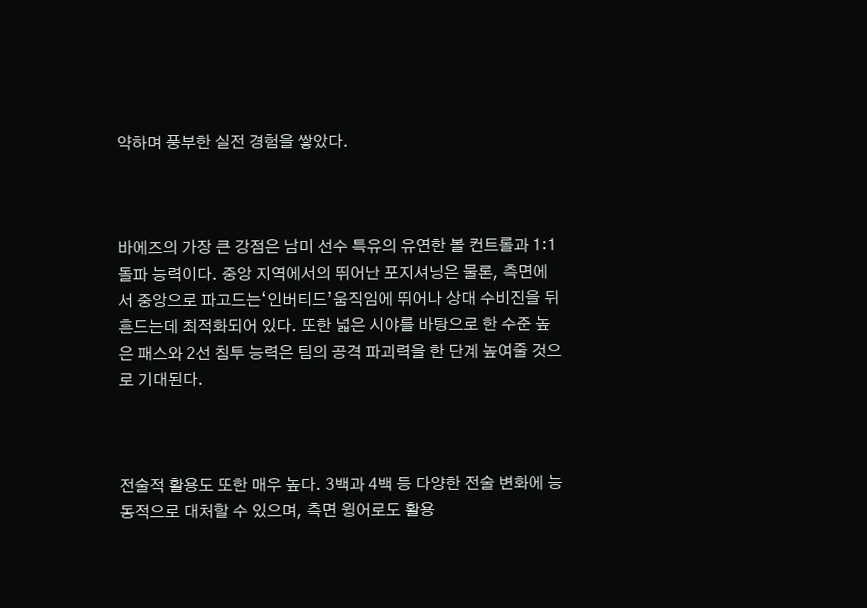약하며 풍부한 실전 경험을 쌓았다.



바에즈의 가장 큰 강점은 남미 선수 특유의 유연한 볼 컨트롤과 1:1 돌파 능력이다. 중앙 지역에서의 뛰어난 포지셔닝은 물론, 측면에서 중앙으로 파고드는‘인버티드’움직임에 뛰어나 상대 수비진을 뒤흔드는데 최적화되어 있다. 또한 넓은 시야를 바탕으로 한 수준 높은 패스와 2선 침투 능력은 팀의 공격 파괴력을 한 단계 높여줄 것으로 기대된다.



전술적 활용도 또한 매우 높다. 3백과 4백 등 다양한 전술 변화에 능동적으로 대처할 수 있으며, 측면 윙어로도 활용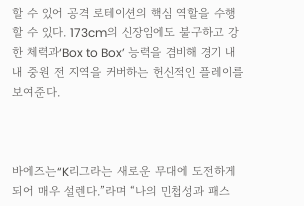할 수 있어 공격 로테이션의 핵심 역할을 수행할 수 있다. 173cm의 신장임에도 불구하고 강한 체력과‘Box to Box’ 능력을 겸비해 경기 내내 중원 전 지역을 커버하는 헌신적인 플레이를 보여준다.



바에즈는“K리그라는 새로운 무대에 도전하게 되어 매우 설렌다.”라며 “나의 민첩성과 패스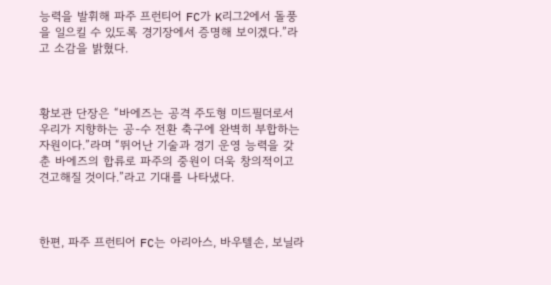능력을 발휘해 파주 프런티어 FC가 K리그2에서 돌풍을 일으킬 수 있도록 경기장에서 증명해 보이겠다.”라고 소감을 밝혔다.



황보관 단장은 “바에즈는 공격 주도형 미드필더로서 우리가 지향하는 공-수 전환 축구에 완벽히 부합하는 자원이다.”라며 “뛰어난 기술과 경기 운영 능력을 갖춘 바에즈의 합류로 파주의 중원이 더욱 창의적이고 견고해질 것이다.”라고 기대를 나타냈다.



한편, 파주 프런티어 FC는 아리아스, 바우텔손, 보닐라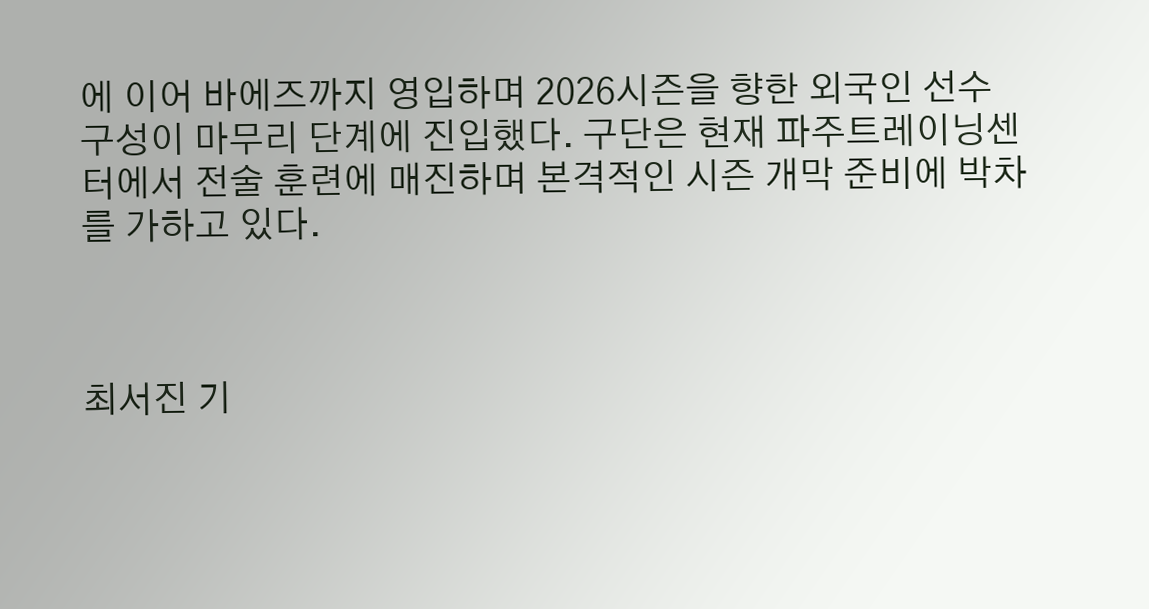에 이어 바에즈까지 영입하며 2026시즌을 향한 외국인 선수 구성이 마무리 단계에 진입했다. 구단은 현재 파주트레이닝센터에서 전술 훈련에 매진하며 본격적인 시즌 개막 준비에 박차를 가하고 있다.



최서진 기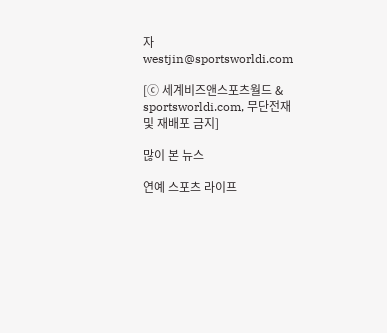자 westjin@sportsworldi.com

[ⓒ 세계비즈앤스포츠월드 & sportsworldi.com, 무단전재 및 재배포 금지]

많이 본 뉴스

연예 스포츠 라이프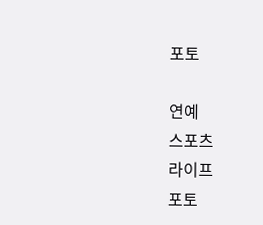포토

연예
스포츠
라이프
포토